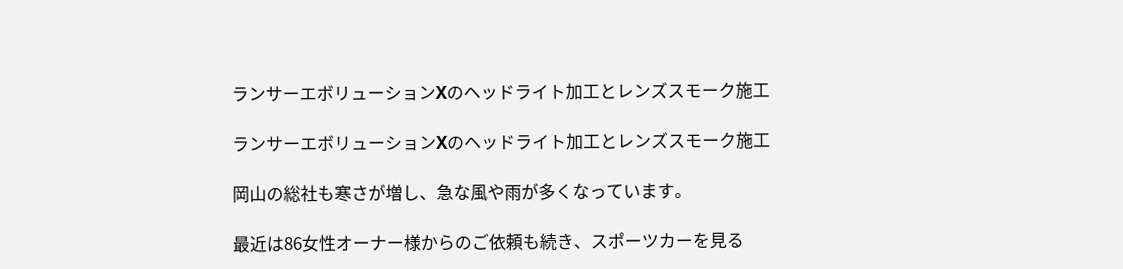ランサーエボリューションXのヘッドライト加工とレンズスモーク施工

ランサーエボリューションXのヘッドライト加工とレンズスモーク施工

岡山の総社も寒さが増し、急な風や雨が多くなっています。

最近は86女性オーナー様からのご依頼も続き、スポーツカーを見る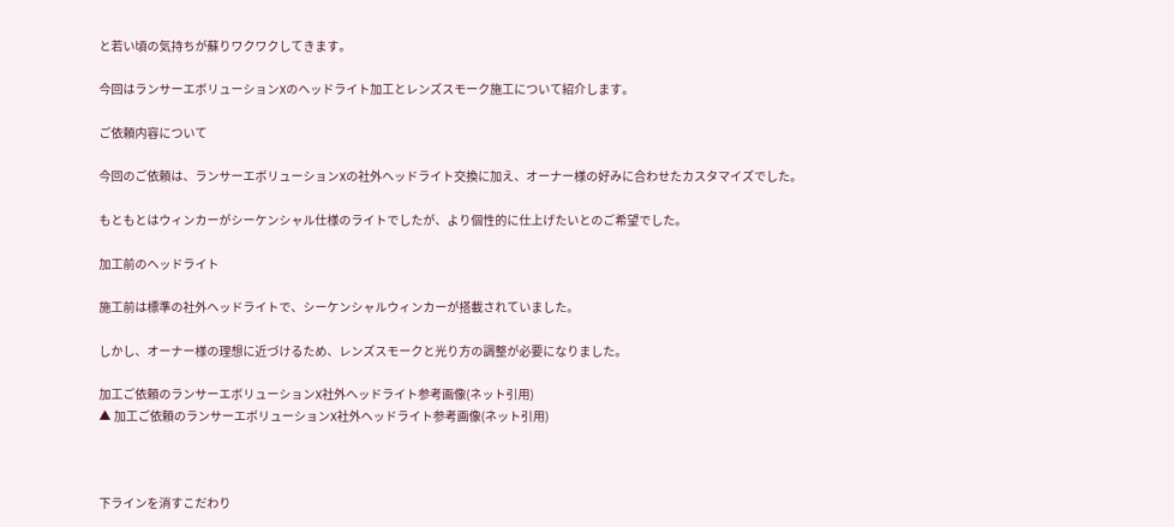と若い頃の気持ちが蘇りワクワクしてきます。

今回はランサーエボリューションXのヘッドライト加工とレンズスモーク施工について紹介します。

ご依頼内容について

今回のご依頼は、ランサーエボリューションXの社外ヘッドライト交換に加え、オーナー様の好みに合わせたカスタマイズでした。

もともとはウィンカーがシーケンシャル仕様のライトでしたが、より個性的に仕上げたいとのご希望でした。

加工前のヘッドライト

施工前は標準の社外ヘッドライトで、シーケンシャルウィンカーが搭載されていました。

しかし、オーナー様の理想に近づけるため、レンズスモークと光り方の調整が必要になりました。

加工ご依頼のランサーエボリューションX社外ヘッドライト参考画像(ネット引用)
▲ 加工ご依頼のランサーエボリューションX社外ヘッドライト参考画像(ネット引用)



下ラインを消すこだわり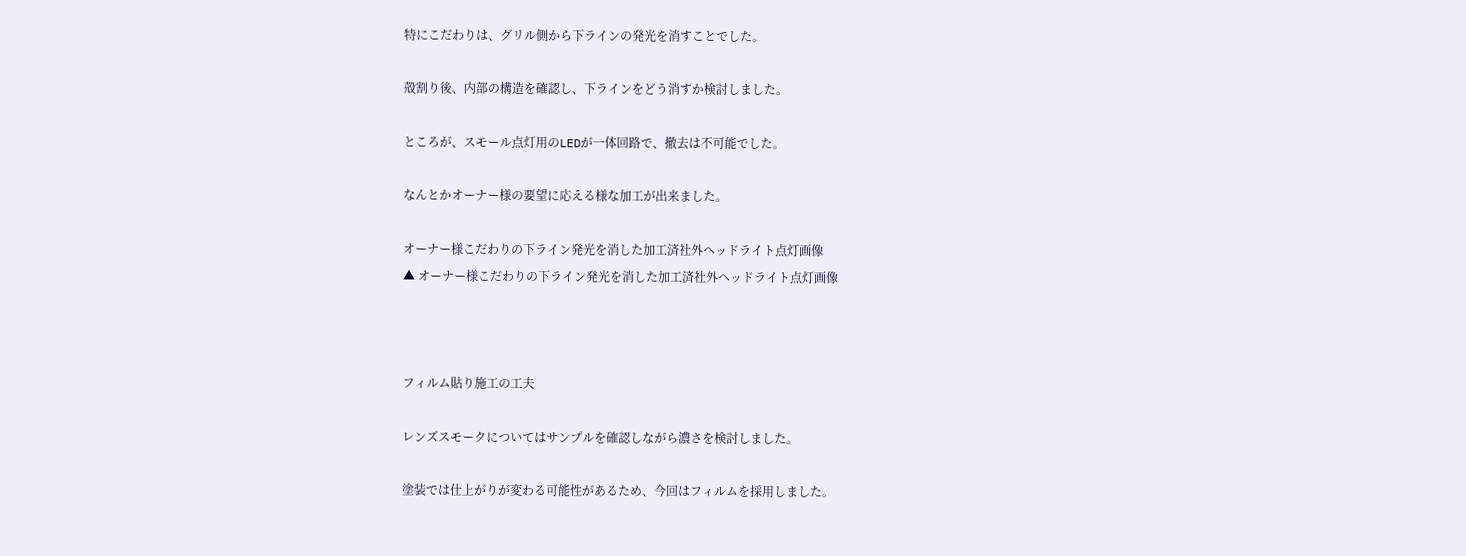特にこだわりは、グリル側から下ラインの発光を消すことでした。

殻割り後、内部の構造を確認し、下ラインをどう消すか検討しました。

ところが、スモール点灯用のLEDが一体回路で、撤去は不可能でした。

なんとかオーナー様の要望に応える様な加工が出来ました。

オーナー様こだわりの下ライン発光を消した加工済社外ヘッドライト点灯画像
▲ オーナー様こだわりの下ライン発光を消した加工済社外ヘッドライト点灯画像



フィルム貼り施工の工夫

レンズスモークについてはサンプルを確認しながら濃さを検討しました。

塗装では仕上がりが変わる可能性があるため、今回はフィルムを採用しました。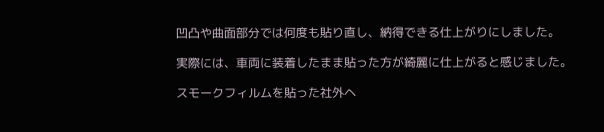凹凸や曲面部分では何度も貼り直し、納得できる仕上がりにしました。

実際には、車両に装着したまま貼った方が綺麗に仕上がると感じました。

スモークフィルムを貼った社外ヘ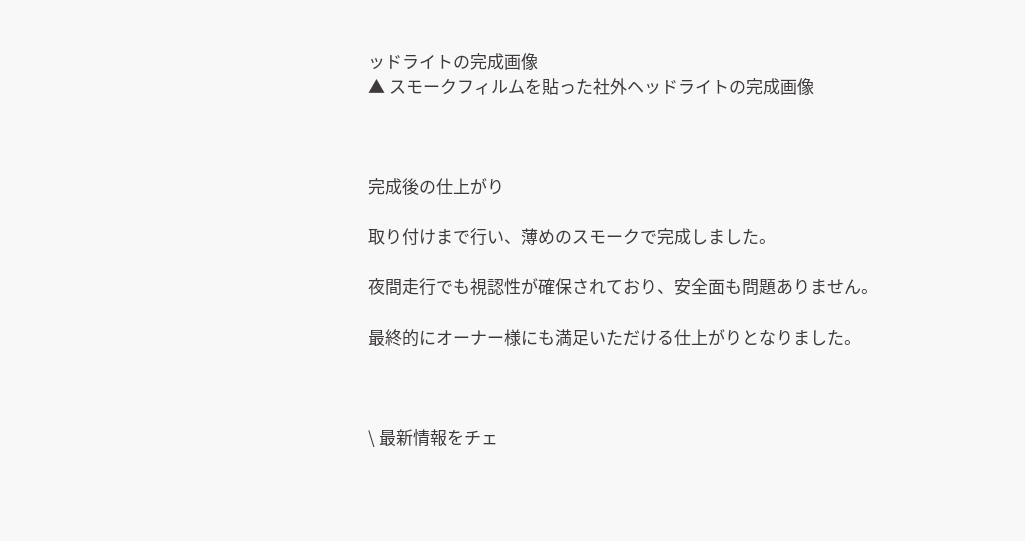ッドライトの完成画像
▲ スモークフィルムを貼った社外ヘッドライトの完成画像



完成後の仕上がり

取り付けまで行い、薄めのスモークで完成しました。

夜間走行でも視認性が確保されており、安全面も問題ありません。

最終的にオーナー様にも満足いただける仕上がりとなりました。



\ 最新情報をチェ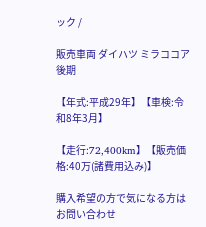ック /

販売車両 ダイハツ ミラココア 後期

【年式:平成29年】【車検:令和8年3月】

【走行:72,400km】【販売価格:40万(諸費用込み)】

購入希望の方で気になる方はお問い合わせ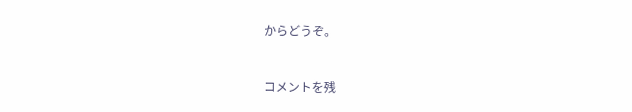からどうぞ。



コメントを残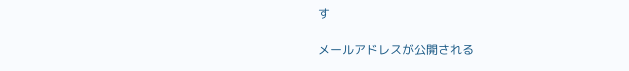す

メールアドレスが公開される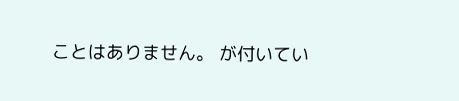ことはありません。 が付いてい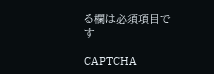る欄は必須項目です

CAPTCHA